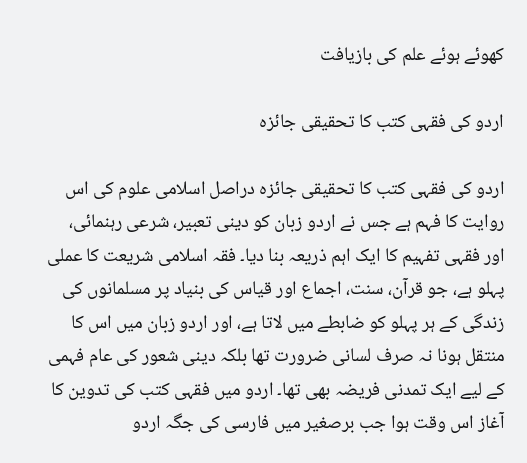کھوئے ہوئے علم کی بازیافت

اردو کی فقہی کتب کا تحقیقی جائزہ

اردو کی فقہی کتب کا تحقیقی جائزہ دراصل اسلامی علوم کی اس روایت کا فہم ہے جس نے اردو زبان کو دینی تعبیر، شرعی رہنمائی، اور فقہی تفہیم کا ایک اہم ذریعہ بنا دیا۔ فقہ اسلامی شریعت کا عملی پہلو ہے، جو قرآن، سنت، اجماع اور قیاس کی بنیاد پر مسلمانوں کی زندگی کے ہر پہلو کو ضابطے میں لاتا ہے، اور اردو زبان میں اس کا منتقل ہونا نہ صرف لسانی ضرورت تھا بلکہ دینی شعور کی عام فہمی کے لیے ایک تمدنی فریضہ بھی تھا۔ اردو میں فقہی کتب کی تدوین کا آغاز اس وقت ہوا جب برصغیر میں فارسی کی جگہ اردو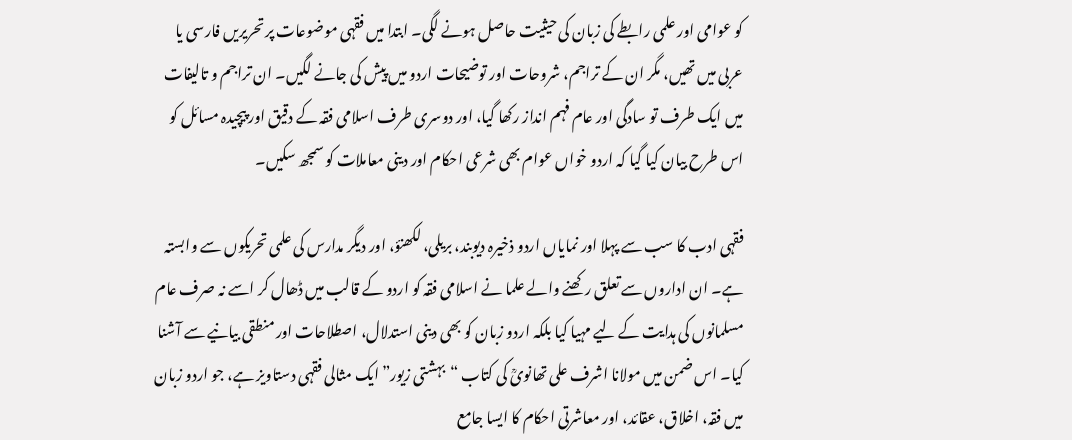کو عوامی اور علمی رابطے کی زبان کی حیثیت حاصل ہونے لگی۔ ابتدا میں فقہی موضوعات پر تحریریں فارسی یا عربی میں تھیں، مگر ان کے تراجم، شروحات اور توضیحات اردو میں پیش کی جانے لگیں۔ ان تراجم و تالیفات میں ایک طرف تو سادگی اور عام فہم انداز رکھا گیا، اور دوسری طرف اسلامی فقہ کے دقیق اور پیچیدہ مسائل کو اس طرح بیان کیا گیا کہ اردو خواں عوام بھی شرعی احکام اور دینی معاملات کو سمجھ سکیں۔

فقہی ادب کا سب سے پہلا اور نمایاں اردو ذخیرہ دیوبند، بریلی، لکھنؤ، اور دیگر مدارس کی علمی تحریکوں سے وابستہ ہے۔ ان اداروں سے تعلق رکھنے والے علما نے اسلامی فقہ کو اردو کے قالب میں ڈھال کر اسے نہ صرف عام مسلمانوں کی ہدایت کے لیے مہیا کیا بلکہ اردو زبان کو بھی دینی استدلال، اصطلاحات اور منطقی بیانیے سے آشنا کیا۔ اس ضمن میں مولانا اشرف علی تھانویؒ کی کتاب “بہشتی زیور” ایک مثالی فقہی دستاویز ہے، جو اردو زبان میں فقہ، اخلاق، عقائد، اور معاشرتی احکام کا ایسا جامع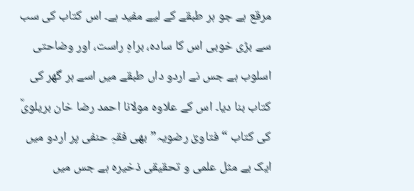مرقع ہے جو ہر طبقے کے لیے مفید ہے۔ اس کتاب کی سب سے بڑی خوبی اس کا سادہ، براہِ راست، اور وضاحتی اسلوب ہے جس نے اردو داں طبقے میں اسے ہر گھر کی کتاب بنا دیا۔ اس کے علاوہ مولانا احمد رضا خان بریلویؒ کی کتاب “فتاویٰ رضویہ” بھی فقہِ حنفی پر اردو میں ایک بے مثل علمی و تحقیقی ذخیرہ ہے جس میں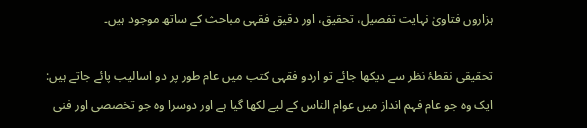ہزاروں فتاویٰ نہایت تفصیل، تحقیق، اور دقیق فقہی مباحث کے ساتھ موجود ہیں۔

تحقیقی نقطۂ نظر سے دیکھا جائے تو اردو فقہی کتب میں عام طور پر دو اسالیب پائے جاتے ہیں: ایک وہ جو عام فہم انداز میں عوام الناس کے لیے لکھا گیا ہے اور دوسرا وہ جو تخصصی اور فنی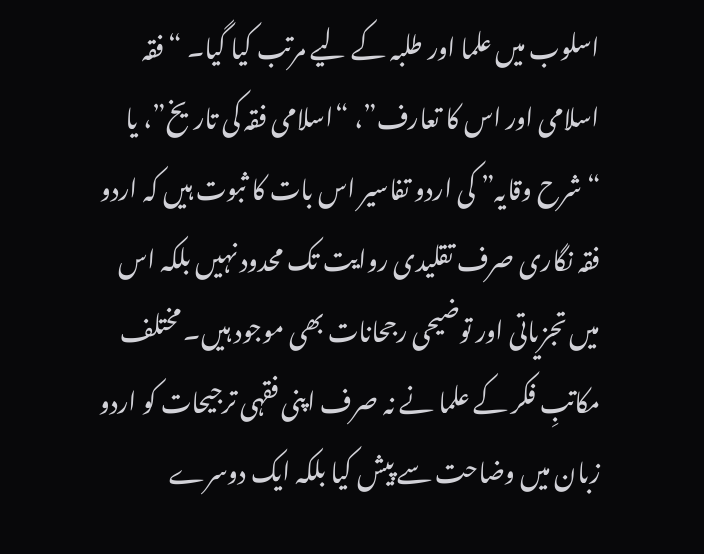اسلوب میں علما اور طلبہ کے لیے مرتب کیا گیا۔ “فقہ اسلامی اور اس کا تعارف”، “اسلامی فقہ کی تاریخ”، یا “شرح وقایہ” کی اردو تفاسیر اس بات کا ثبوت ہیں کہ اردو فقہ نگاری صرف تقلیدی روایت تک محدود نہیں بلکہ اس میں تجزیاتی اور توضیحی رجحانات بھی موجود ہیں۔ مختلف مکاتبِ فکر کے علما نے نہ صرف اپنی فقہی ترجیحات کو اردو زبان میں وضاحت سے پیش کیا بلکہ ایک دوسرے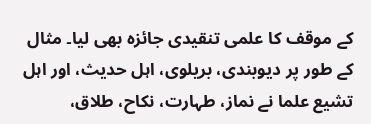کے موقف کا علمی تنقیدی جائزہ بھی لیا۔ مثال کے طور پر دیوبندی، بریلوی، اہل حدیث، اور اہل تشیع علما نے نماز، طہارت، نکاح، طلاق،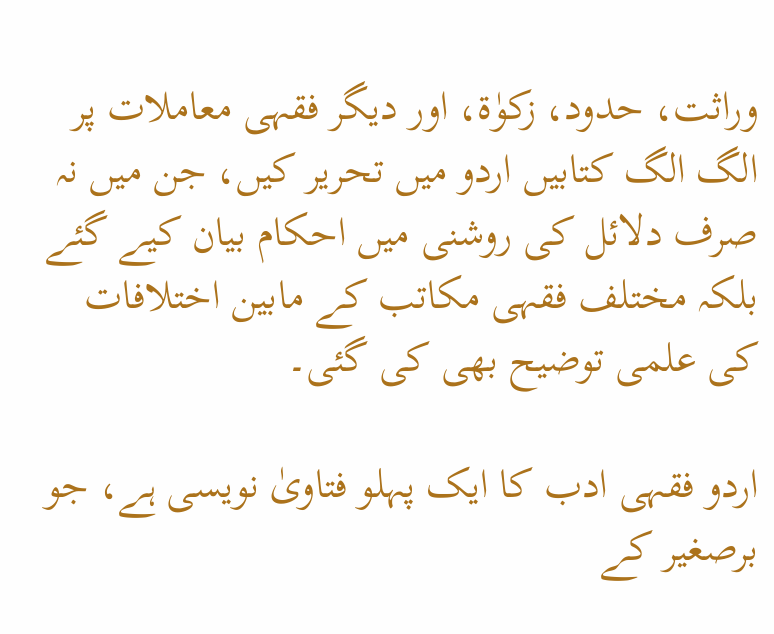وراثت، حدود، زکوٰۃ، اور دیگر فقہی معاملات پر الگ الگ کتابیں اردو میں تحریر کیں، جن میں نہ صرف دلائل کی روشنی میں احکام بیان کیے گئے بلکہ مختلف فقہی مکاتب کے مابین اختلافات کی علمی توضیح بھی کی گئی۔

اردو فقہی ادب کا ایک پہلو فتاویٰ نویسی ہے، جو برصغیر کے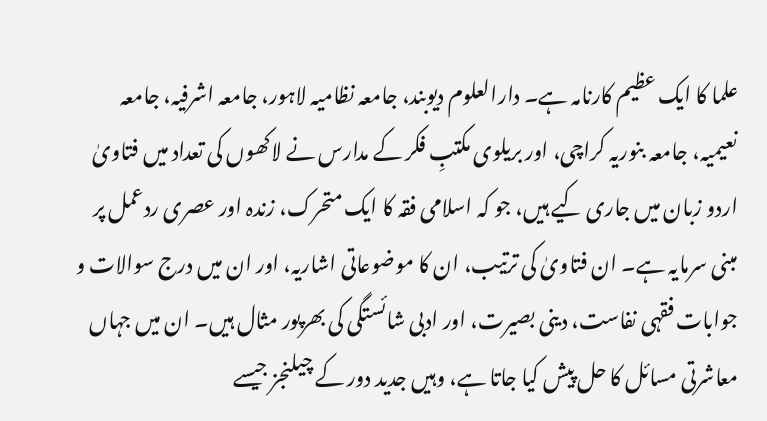علما کا ایک عظیم کارنامہ ہے۔ دارالعلوم دیوبند، جامعہ نظامیہ لاہور، جامعہ اشرفیہ، جامعہ نعیمیہ، جامعہ بنوریہ کراچی، اور بریلوی مکتبِ فکر کے مدارس نے لاکھوں کی تعداد میں فتاویٰ اردو زبان میں جاری کیے ہیں، جو کہ اسلامی فقہ کا ایک متحرک، زندہ اور عصری ردعمل پر مبنی سرمایہ ہے۔ ان فتاویٰ کی ترتیب، ان کا موضوعاتی اشاریہ، اور ان میں درج سوالات و جوابات فقہی نفاست، دینی بصیرت، اور ادبی شائستگی کی بھرپور مثال ہیں۔ ان میں جہاں معاشرتی مسائل کا حل پیش کیا جاتا ہے، وہیں جدید دور کے چیلنجز جیسے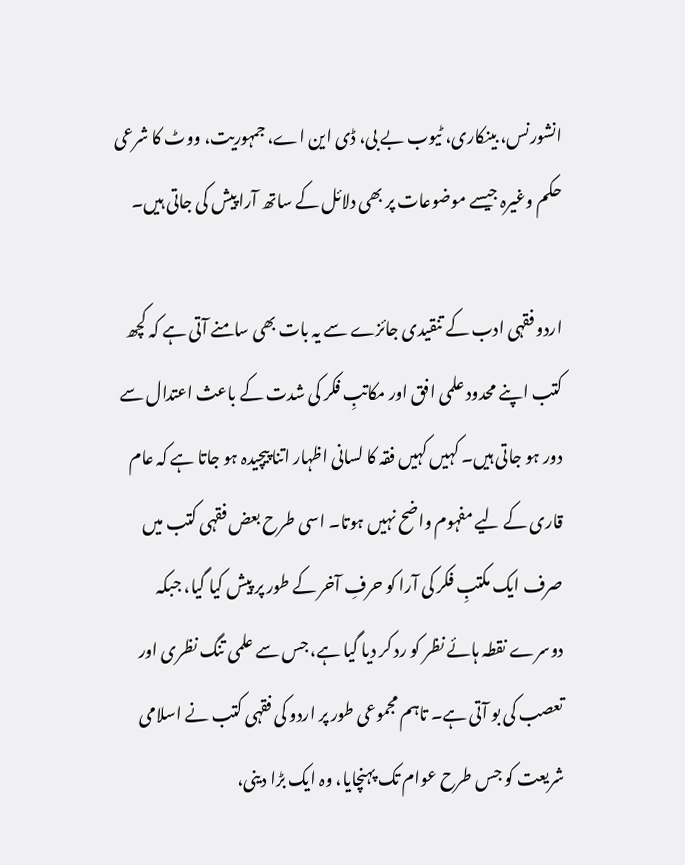انشورنس، بینکاری، ٹیوب بے بی، ڈی این اے، جمہوریت، ووٹ کا شرعی حکم وغیرہ جیسے موضوعات پر بھی دلائل کے ساتھ آرا پیش کی جاتی ہیں۔

اردو فقہی ادب کے تنقیدی جائزے سے یہ بات بھی سامنے آتی ہے کہ کچھ کتب اپنے محدود علمی افق اور مکاتبِ فکر کی شدت کے باعث اعتدال سے دور ہو جاتی ہیں۔ کہیں کہیں فقہ کا لسانی اظہار اتنا پیچیدہ ہو جاتا ہے کہ عام قاری کے لیے مفہوم واضح نہیں ہوتا۔ اسی طرح بعض فقہی کتب میں صرف ایک مکتبِ فکر کی آرا کو حرفِ آخر کے طور پر پیش کیا گیا، جبکہ دوسرے نقطہ ہائے نظر کو رد کر دیا گیا ہے، جس سے علمی تنگ نظری اور تعصب کی بو آتی ہے۔ تاہم مجموعی طور پر اردو کی فقہی کتب نے اسلامی شریعت کو جس طرح عوام تک پہنچایا، وہ ایک بڑا دینی،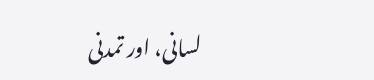لسانی، اور تمدنی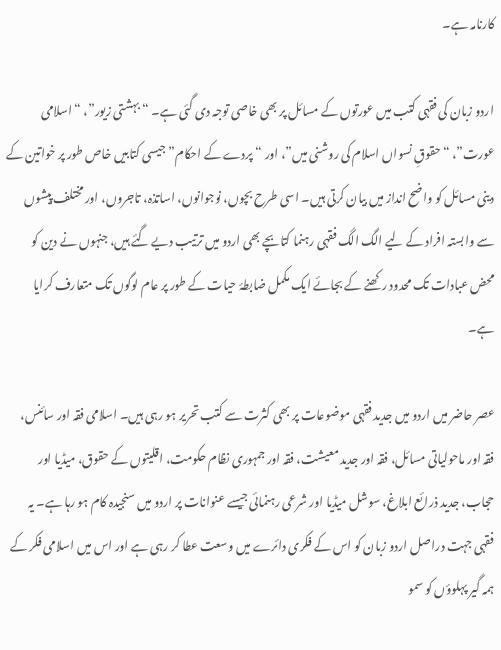کارنامہ ہے۔

اردو زبان کی فقہی کتب میں عورتوں کے مسائل پر بھی خاصی توجہ دی گئی ہے۔ “بہشتی زیور”، “اسلامی عورت”، “حقوقِ نسواں اسلام کی روشنی میں”، اور “پردے کے احکام” جیسی کتابیں خاص طور پر خواتین کے دینی مسائل کو واضح انداز میں بیان کرتی ہیں۔ اسی طرح بچوں، نوجوانوں، اساتذہ، تاجروں، اور مختلف پیشوں سے وابستہ افراد کے لیے الگ الگ فقہی رہنما کتابچے بھی اردو میں ترتیب دیے گئے ہیں، جنہوں نے دین کو محض عبادات تک محدود رکھنے کے بجائے ایک مکمل ضابطۂ حیات کے طور پر عام لوگوں تک متعارف کرایا ہے۔

عصر حاضر میں اردو میں جدید فقہی موضوعات پر بھی کثرت سے کتب تحریر ہو رہی ہیں۔ اسلامی فقہ اور سائنس، فقہ اور ماحولیاتی مسائل، فقہ اور جدید معیشت، فقہ اور جمہوری نظام حکومت، اقلیتوں کے حقوق، میڈیا اور حجاب، جدید ذرائع ابلاغ، سوشل میڈیا اور شرعی رہنمائی جیسے عنوانات پر اردو میں سنجیدہ کام ہو رہا ہے۔ یہ فقہی جہت دراصل اردو زبان کو اس کے فکری دائرے میں وسعت عطا کر رہی ہے اور اس میں اسلامی فکر کے ہمہ گیر پہلوؤں کو سمو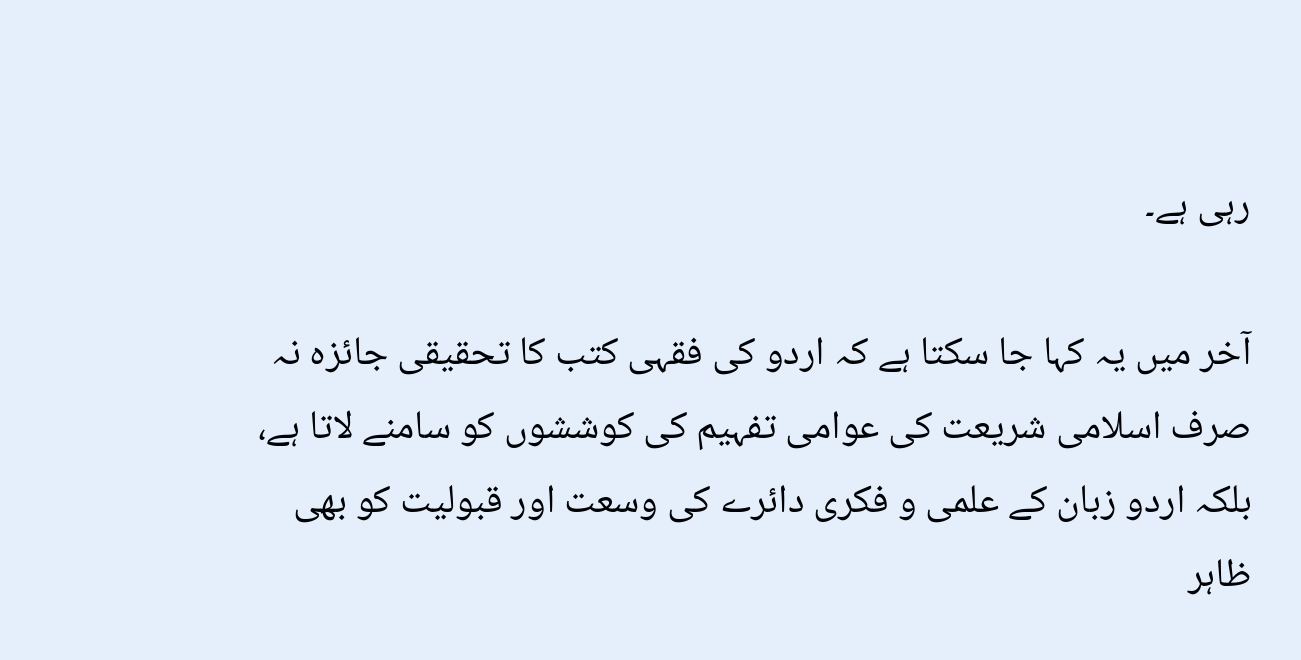رہی ہے۔

آخر میں یہ کہا جا سکتا ہے کہ اردو کی فقہی کتب کا تحقیقی جائزہ نہ صرف اسلامی شریعت کی عوامی تفہیم کی کوششوں کو سامنے لاتا ہے، بلکہ اردو زبان کے علمی و فکری دائرے کی وسعت اور قبولیت کو بھی ظاہر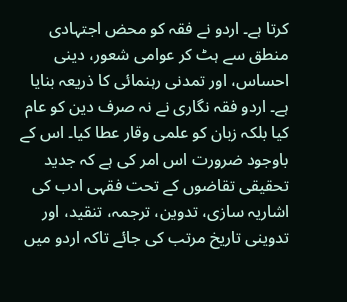کرتا ہے۔ اردو نے فقہ کو محض اجتہادی منطق سے ہٹ کر عوامی شعور، دینی احساس، اور تمدنی رہنمائی کا ذریعہ بنایا ہے۔ اردو فقہ نگاری نے نہ صرف دین کو عام کیا بلکہ زبان کو علمی وقار عطا کیا۔ اس کے باوجود ضرورت اس امر کی ہے کہ جدید تحقیقی تقاضوں کے تحت فقہی ادب کی اشاریہ سازی، تدوین، ترجمہ، تنقید، اور تدوینی تاریخ مرتب کی جائے تاکہ اردو میں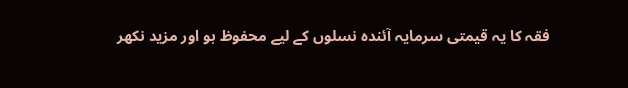فقہ کا یہ قیمتی سرمایہ آئندہ نسلوں کے لیے محفوظ ہو اور مزید نکھر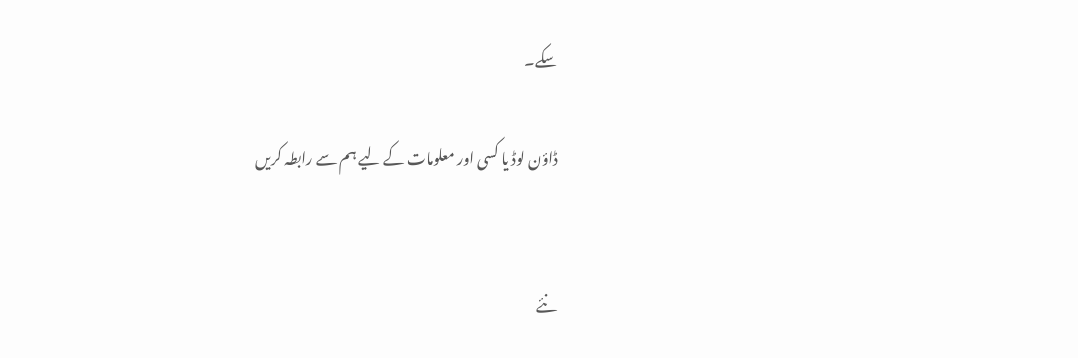سکے۔

ڈاؤن لوڈ یا کسی اور معلومات کے لیے ہم سے رابطہ کریں


نئے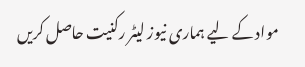مواد کے لیے ہماری نیوز لیٹر رکنیت حاصل کریں